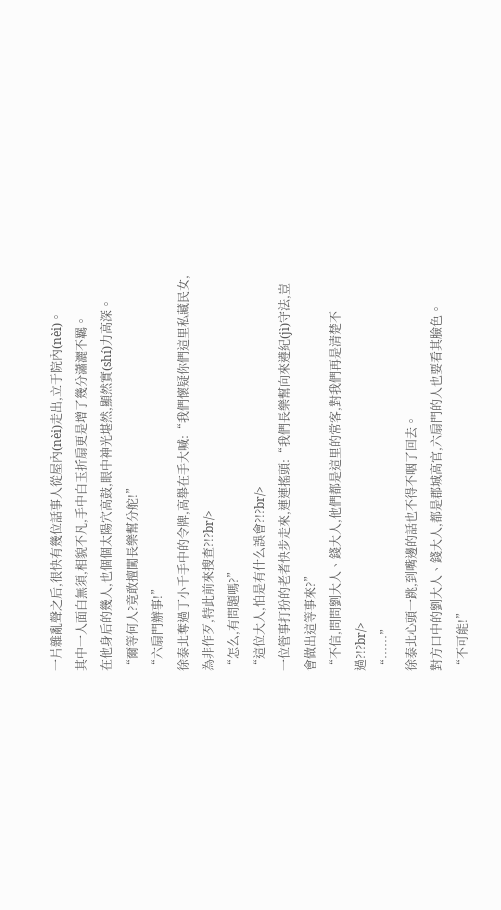一片雜亂聲之后,很快有幾位話事人從屋內(nèi)走出,立于院內(nèi)。
其中一人面白無須,相貌不凡,手中白玉折扇更是增了幾分瀟灑不羈。
在他身后的幾人,也個個太陽穴高鼓,眼中神光堪然,顯然實(shí)力高深。
“爾等何人?竟敢擅闖長樂幫分舵!”
“六扇門辦事!”
徐泰北奪過丁小千手中的令牌,高舉在手大喊:“我們懷疑你們這里私藏民女,為非作歹,特此前來搜查?!?br/>
“怎么,有問題嗎?”
“這位大人,怕是有什么誤會?!?br/>
一位管事打扮的老者快步走來,連連搖頭:“我們長樂幫向來遵紀(jì)守法,豈會做出這等事來?”
“不信,問問劉大人、錢大人,他們都是這里的常客,對我們再是清楚不過?!?br/>
“……”
徐泰北心頭一跳,到嘴邊的話也不得不咽了回去。
對方口中的劉大人、錢大人,都是郡城高官,六扇門的人也要看其臉色。
“不可能!”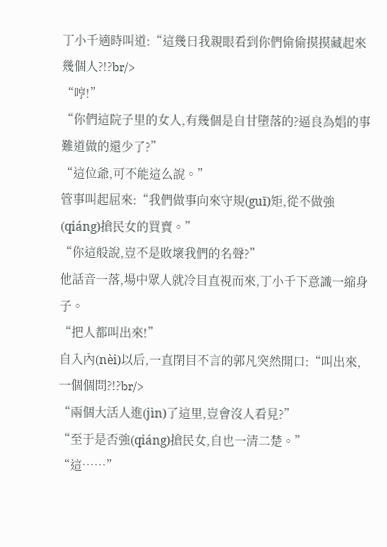丁小千適時叫道:“這幾日我親眼看到你們偷偷摸摸藏起來幾個人?!?br/>
“哼!”
“你們這院子里的女人,有幾個是自甘墮落的?逼良為娼的事難道做的還少了?”
“這位爺,可不能這么說。”
管事叫起屈來:“我們做事向來守規(guī)矩,從不做強(qiáng)搶民女的買賣。”
“你這般說,豈不是敗壞我們的名聲?”
他話音一落,場中眾人就冷目直視而來,丁小千下意識一縮身子。
“把人都叫出來!”
自入內(nèi)以后,一直閉目不言的郭凡突然開口:“叫出來,一個個問?!?br/>
“兩個大活人進(jìn)了這里,豈會沒人看見?”
“至于是否強(qiáng)搶民女,自也一清二楚。”
“這……”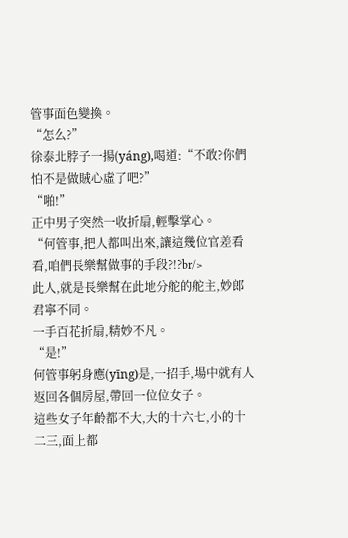管事面色變換。
“怎么?”
徐泰北脖子一揚(yáng),喝道:“不敢?你們怕不是做賊心虛了吧?”
“啪!”
正中男子突然一收折扇,輕擊掌心。
“何管事,把人都叫出來,讓這幾位官差看看,咱們長樂幫做事的手段?!?br/>
此人,就是長樂幫在此地分舵的舵主,妙郎君寧不同。
一手百花折扇,精妙不凡。
“是!”
何管事躬身應(yīng)是,一招手,場中就有人返回各個房屋,帶回一位位女子。
這些女子年齡都不大,大的十六七,小的十二三,面上都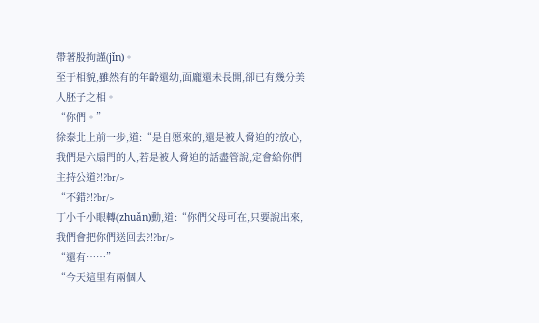帶著股拘謹(jǐn)。
至于相貌,雖然有的年齡還幼,面龐還未長開,卻已有幾分美人胚子之相。
“你們。”
徐泰北上前一步,道:“是自愿來的,還是被人脅迫的?放心,我們是六扇門的人,若是被人脅迫的話盡管說,定會給你們主持公道?!?br/>
“不錯?!?br/>
丁小千小眼轉(zhuǎn)動,道:“你們父母可在,只要說出來,我們會把你們送回去?!?br/>
“還有……”
“今天這里有兩個人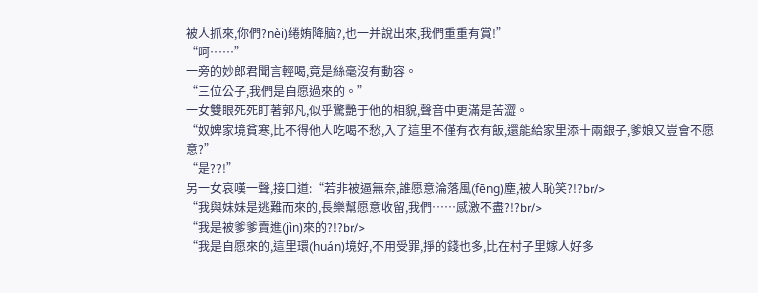被人抓來,你們?nèi)绻姷降脑?,也一并說出來,我們重重有賞!”
“呵……”
一旁的妙郎君聞言輕喝,竟是絲毫沒有動容。
“三位公子,我們是自愿過來的。”
一女雙眼死死盯著郭凡,似乎驚艷于他的相貌,聲音中更滿是苦澀。
“奴婢家境貧寒,比不得他人吃喝不愁,入了這里不僅有衣有飯,還能給家里添十兩銀子,爹娘又豈會不愿意?”
“是??!”
另一女哀嘆一聲,接口道:“若非被逼無奈,誰愿意淪落風(fēng)塵,被人恥笑?!?br/>
“我與妹妹是逃難而來的,長樂幫愿意收留,我們……感激不盡?!?br/>
“我是被爹爹賣進(jìn)來的?!?br/>
“我是自愿來的,這里環(huán)境好,不用受罪,掙的錢也多,比在村子里嫁人好多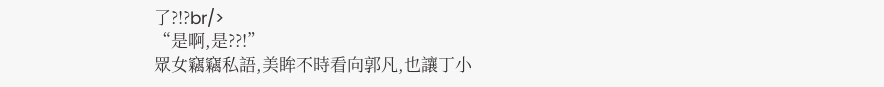了?!?br/>
“是啊,是??!”
眾女竊竊私語,美眸不時看向郭凡,也讓丁小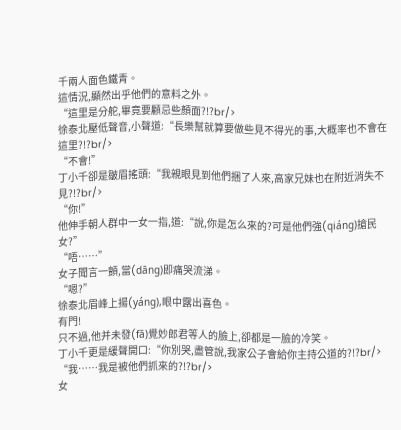千兩人面色鐵青。
這情況,顯然出乎他們的意料之外。
“這里是分舵,畢竟要顧忌些顏面?!?br/>
徐泰北壓低聲音,小聲道:“長樂幫就算要做些見不得光的事,大概率也不會在這里?!?br/>
“不會!”
丁小千卻是皺眉搖頭:“我親眼見到他們捆了人來,高家兄妹也在附近消失不見?!?br/>
“你!”
他伸手朝人群中一女一指,道:“說,你是怎么來的?可是他們強(qiáng)搶民女?”
“唔……”
女子聞言一顫,當(dāng)即痛哭流涕。
“嗯?”
徐泰北眉峰上揚(yáng),眼中露出喜色。
有門!
只不過,他并未發(fā)覺妙郎君等人的臉上,卻都是一臉的冷笑。
丁小千更是緩聲開口:“你別哭,盡管說,我家公子會給你主持公道的?!?br/>
“我……我是被他們抓來的?!?br/>
女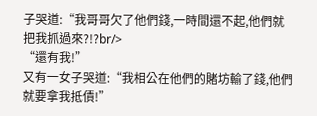子哭道:“我哥哥欠了他們錢,一時間還不起,他們就把我抓過來?!?br/>
“還有我!”
又有一女子哭道:“我相公在他們的賭坊輸了錢,他們就要拿我抵債!”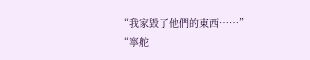“我家毀了他們的東西……”
“寧舵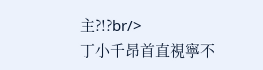主?!?br/>
丁小千昂首直視寧不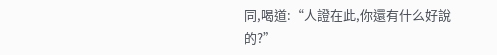同,喝道:“人證在此,你還有什么好說的?”